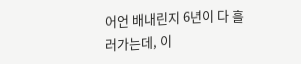어언 배내린지 6년이 다 흘러가는데, 이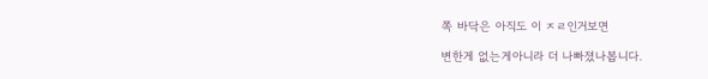쪽 바닥은 아직도 이 ㅈㄹ인거보면

변한게 없는게아니라 더 나빠졌나봅니다.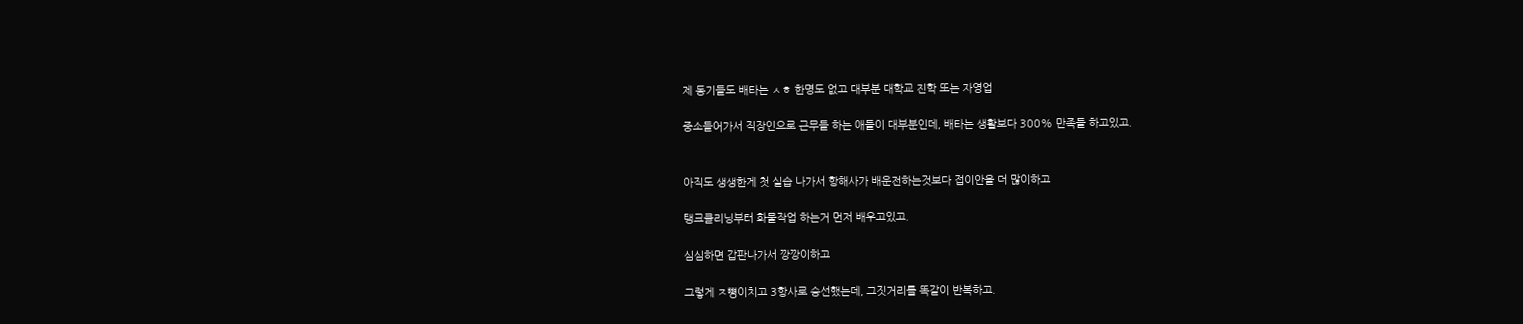제 동기들도 배타는 ㅅㅎ 한명도 없고 대부분 대학교 진학 또는 자영업

중소들어가서 직장인으로 근무들 하는 애들이 대부분인데, 배타는 생활보다 300% 만족들 하고있고.


아직도 생생한게 첫 실습 나가서 항해사가 배운전하는것보다 접이안을 더 많이하고

탱크클리닝부터 화물작업 하는거 먼저 배우고있고.

심심하면 갑판나가서 깡깡이하고

그렇게 ㅈ뻉이치고 3항사로 승선했는데, 그짓거리를 똑같이 반복하고.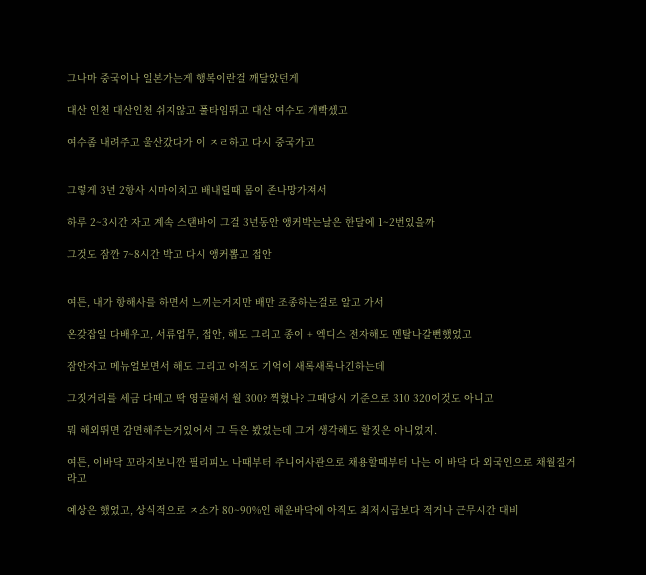그나마 중국이나 일본가는게 행복이란걸 깨달았던게

대산 인천 대산인천 쉬지않고 풀타임뛰고 대산 여수도 개빡셌고

여수좀 내려주고 울산갔다가 이 ㅈㄹ하고 다시 중국가고


그렇게 3년 2항사 시마이치고 배내릴때 몸이 존나망가져서

하루 2~3시간 자고 계속 스탠바이 그걸 3년동안 앵커박는날은 한달에 1~2번있을까

그것도 잠깐 7~8시간 박고 다시 앵커뽑고 접안


여튼, 내가 항해사를 하면서 느끼는거지만 배만 조종하는걸로 알고 가서

온갖잡일 다배우고, 서류업무, 접안, 해도 그리고 종이 + 엑디스 전자해도 멘탈나갈뻔했었고

잠안자고 메뉴얼보면서 해도 그리고 아직도 기억이 새록새록나긴하는데

그짓거리를 세금 다떼고 딱 영끌해서 월 300? 찍혔나? 그때당시 기준으로 310 320이것도 아니고

뭐 해외뛰면 감면해주는거있어서 그 득은 봤었는데 그거 생각해도 할짓은 아니었지.

여튼, 이바닥 꼬라지보니깐 필리피노 나때부터 주니어사관으로 채용할때부터 나는 이 바닥 다 외국인으로 채월질거라고

예상은 했었고, 상식적으로 ㅈ소가 80~90%인 해운바닥에 아직도 최저시급보다 적거나 근무시간 대비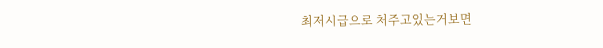최저시급으로 처주고있는거보면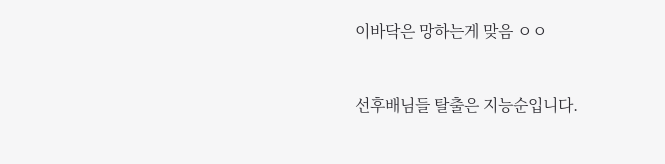이바닥은 망하는게 맞음 ㅇㅇ


선후배님들 탈출은 지능순입니다.